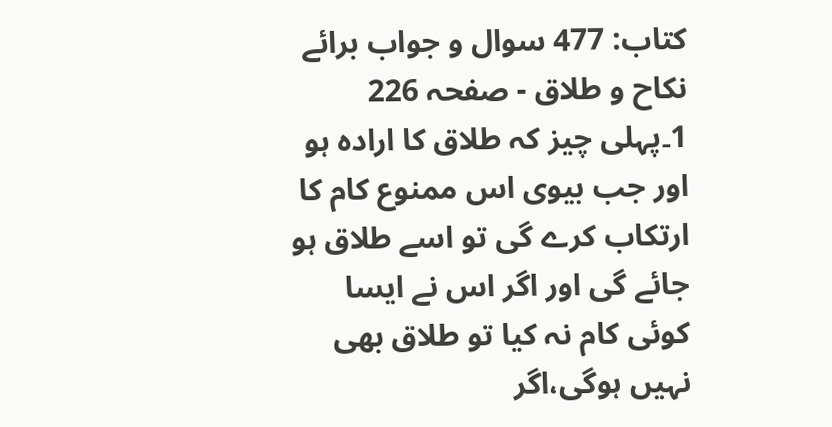کتاب: 477 سوال و جواب برائے نکاح و طلاق - صفحہ 226
1۔پہلی چیز کہ طلاق کا ارادہ ہو اور جب بیوی اس ممنوع کام کا ارتکاب کرے گی تو اسے طلاق ہو جائے گی اور اگر اس نے ایسا کوئی کام نہ کیا تو طلاق بھی نہیں ہوگی،اگر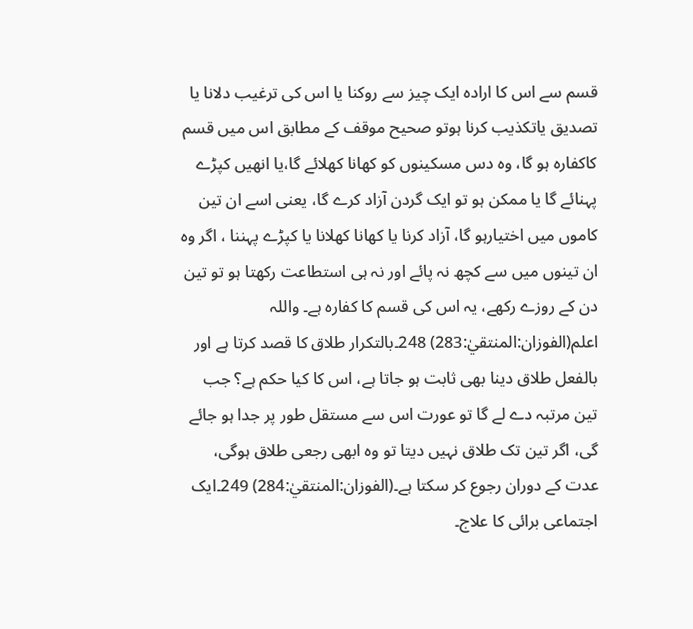قسم سے اس کا ارادہ ایک چیز سے روکنا یا اس کی ترغیب دلانا یا تصدیق یاتکذیب کرنا ہوتو صحیح موقف کے مطابق اس میں قسم کاکفارہ ہو گا، وہ دس مسکینوں کو کھانا کھلائے گا،یا انھیں کپڑے پہنائے گا یا ممکن ہو تو ایک گردن آزاد کرے گا، یعنی اسے ان تین کاموں میں اختیارہو گا، آزاد کرنا یا کھانا کھلانا یا کپڑے پہننا ، اگر وہ ان تینوں میں سے کچھ نہ پائے اور نہ ہی استطاعت رکھتا ہو تو تین دن کے روزے رکھے، یہ اس کی قسم کا کفارہ ہے۔ واللہ اعلم(الفوزان:المنتقيٰ:283) 248۔بالتکرار طلاق کا قصد کرتا ہے اور بالفعل طلاق دینا بھی ثابت ہو جاتا ہے، اس کا کیا حکم ہے؟ جب تین مرتبہ دے لے گا تو عورت اس سے مستقل طور پر جدا ہو جائے گی، اگر تین تک طلاق نہیں دیتا تو وہ ابھی رجعی طلاق ہوگی، عدت کے دوران رجوع کر سکتا ہے۔(الفوزان:المنتقيٰ:284) 249۔ایک اجتماعی برائی کا علاج۔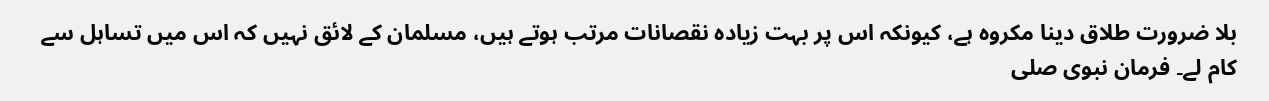بلا ضرورت طلاق دینا مکروہ ہے، کیونکہ اس پر بہت زیادہ نقصانات مرتب ہوتے ہیں، مسلمان کے لائق نہیں کہ اس میں تساہل سے کام لے۔ فرمان نبوی صلی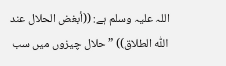اللہ علیہ وسلم ہے: ((أبغض الحلال عند اللّٰه الطلاق)) ”حلال چیزوں میں سب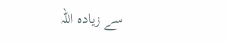سے زیادہ اللہ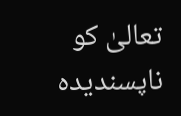تعالیٰ کو ناپسندیدہ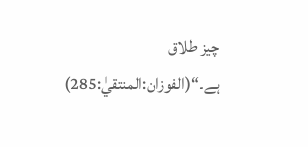چیز طلاق ہے۔“(الفوزان:المنتقيٰ:285)